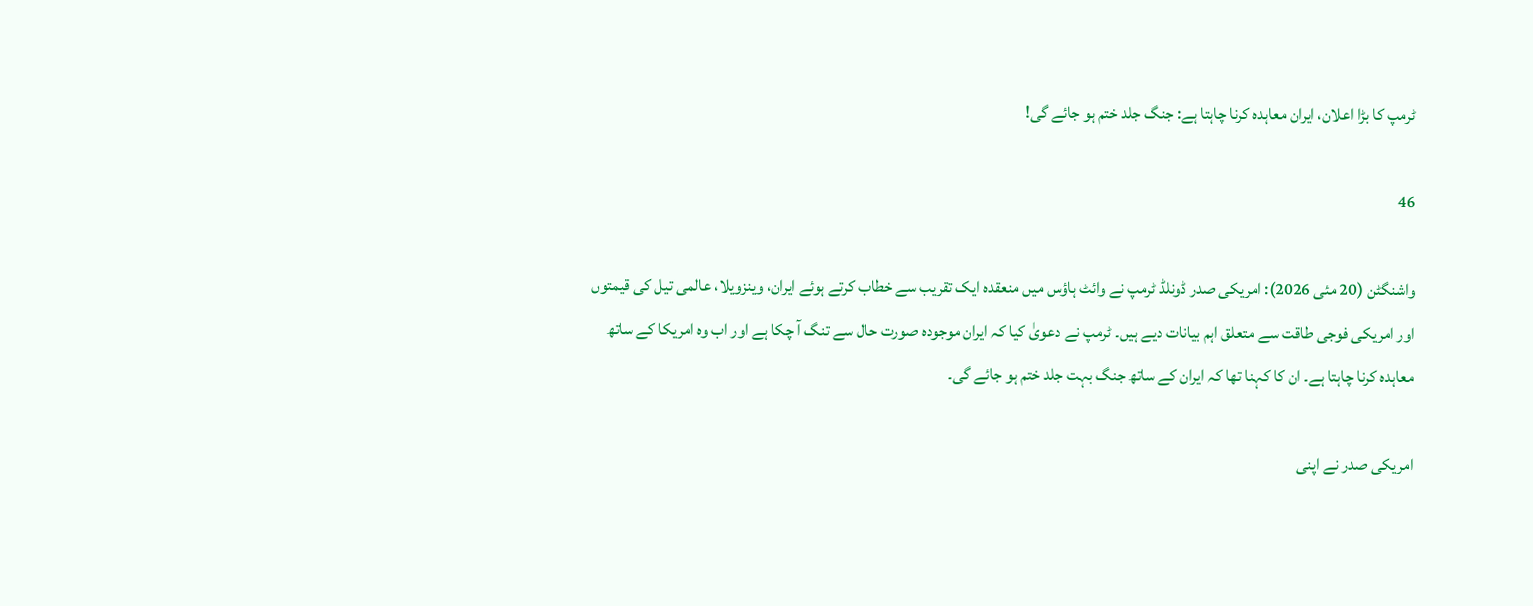ٹرمپ کا بڑا اعلان، ایران معاہدہ کرنا چاہتا ہے: جنگ جلد ختم ہو جائے گی!

46

واشنگٹن (20 مئی 2026): امریکی صدر ڈونلڈ ٹرمپ نے وائٹ ہاؤس میں منعقدہ ایک تقریب سے خطاب کرتے ہوئے ایران، وینزویلا، عالمی تیل کی قیمتوں اور امریکی فوجی طاقت سے متعلق اہم بیانات دیے ہیں۔ ٹرمپ نے دعویٰ کیا کہ ایران موجودہ صورت حال سے تنگ آ چکا ہے اور اب وہ امریکا کے ساتھ معاہدہ کرنا چاہتا ہے۔ ان کا کہنا تھا کہ ایران کے ساتھ جنگ بہت جلد ختم ہو جائے گی۔

امریکی صدر نے اپنی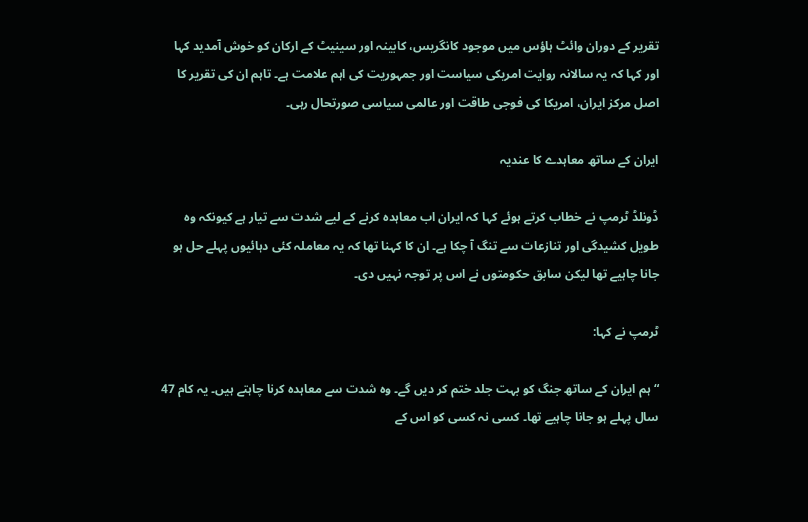تقریر کے دوران وائٹ ہاؤس میں موجود کانگریس، کابینہ اور سینیٹ کے ارکان کو خوش آمدید کہا اور کہا کہ یہ سالانہ روایت امریکی سیاست اور جمہوریت کی اہم علامت ہے۔ تاہم ان کی تقریر کا اصل مرکز ایران، امریکا کی فوجی طاقت اور عالمی سیاسی صورتحال رہی۔

ایران کے ساتھ معاہدے کا عندیہ

ڈونلڈ ٹرمپ نے خطاب کرتے ہوئے کہا کہ ایران اب معاہدہ کرنے کے لیے شدت سے تیار ہے کیونکہ وہ طویل کشیدگی اور تنازعات سے تنگ آ چکا ہے۔ ان کا کہنا تھا کہ یہ معاملہ کئی دہائیوں پہلے حل ہو جانا چاہیے تھا لیکن سابق حکومتوں نے اس پر توجہ نہیں دی۔

ٹرمپ نے کہا:

“ہم ایران کے ساتھ جنگ کو بہت جلد ختم کر دیں گے۔ وہ شدت سے معاہدہ کرنا چاہتے ہیں۔ یہ کام 47 سال پہلے ہو جانا چاہیے تھا۔ کسی نہ کسی کو اس کے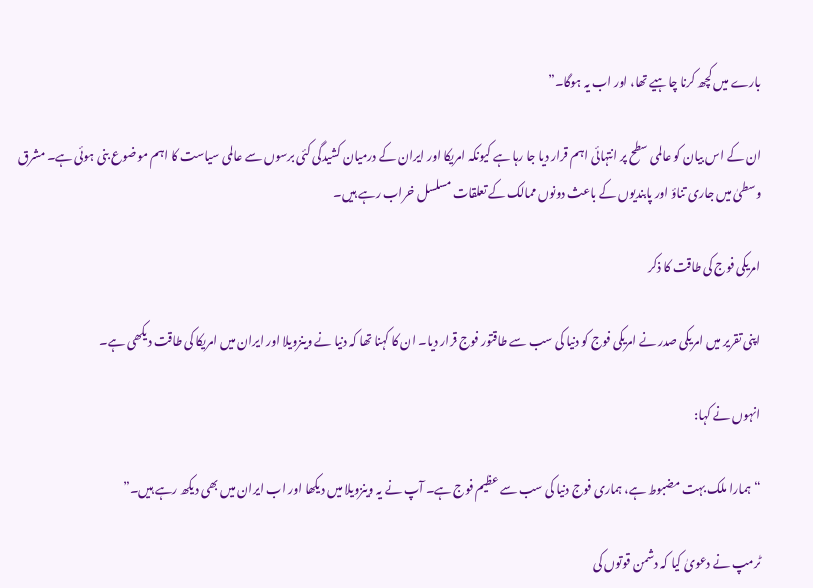بارے میں کچھ کرنا چاہیے تھا، اور اب یہ ہوگا۔”

ان کے اس بیان کو عالمی سطح پر انتہائی اہم قرار دیا جا رہا ہے کیونکہ امریکا اور ایران کے درمیان کشیدگی کئی برسوں سے عالمی سیاست کا اہم موضوع بنی ہوئی ہے۔ مشرق وسطیٰ میں جاری تناؤ اور پابندیوں کے باعث دونوں ممالک کے تعلقات مسلسل خراب رہے ہیں۔

امریکی فوج کی طاقت کا ذکر

اپنی تقریر میں امریکی صدر نے امریکی فوج کو دنیا کی سب سے طاقتور فوج قرار دیا۔ ان کا کہنا تھا کہ دنیا نے وینزویلا اور ایران میں امریکا کی طاقت دیکھی ہے۔

انہوں نے کہا:

“ہمارا ملک بہت مضبوط ہے، ہماری فوج دنیا کی سب سے عظیم فوج ہے۔ آپ نے یہ وینزویلا میں دیکھا اور اب ایران میں بھی دیکھ رہے ہیں۔”

ٹرمپ نے دعویٰ کیا کہ دشمن قوتوں کی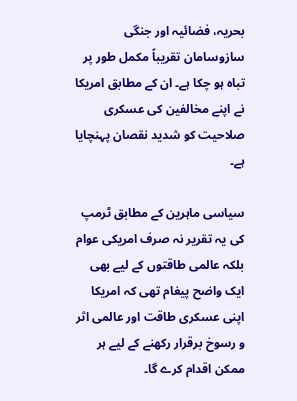بحریہ، فضائیہ اور جنگی سازوسامان تقریباً مکمل طور پر تباہ ہو چکا ہے۔ ان کے مطابق امریکا نے اپنے مخالفین کی عسکری صلاحیت کو شدید نقصان پہنچایا ہے۔

سیاسی ماہرین کے مطابق ٹرمپ کی یہ تقریر نہ صرف امریکی عوام بلکہ عالمی طاقتوں کے لیے بھی ایک واضح پیغام تھی کہ امریکا اپنی عسکری طاقت اور عالمی اثر و رسوخ برقرار رکھنے کے لیے ہر ممکن اقدام کرے گا۔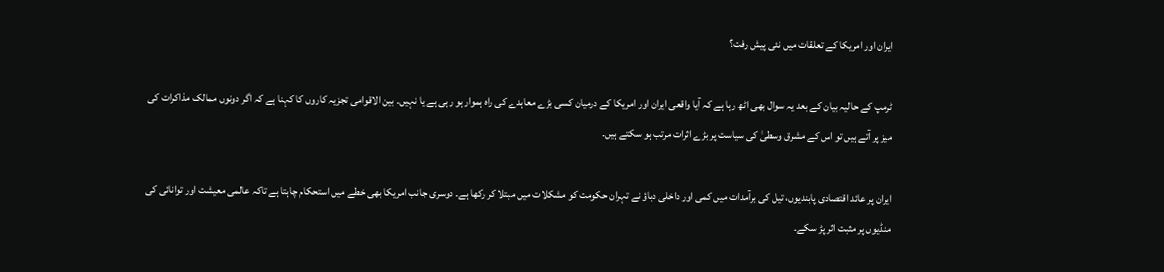ایران اور امریکا کے تعلقات میں نئی پیش رفت؟

ٹرمپ کے حالیہ بیان کے بعد یہ سوال بھی اٹھ رہا ہے کہ آیا واقعی ایران اور امریکا کے درمیان کسی بڑے معاہدے کی راہ ہموار ہو رہی ہے یا نہیں۔ بین الاقوامی تجزیہ کاروں کا کہنا ہے کہ اگر دونوں ممالک مذاکرات کی میز پر آتے ہیں تو اس کے مشرق وسطیٰ کی سیاست پر بڑے اثرات مرتب ہو سکتے ہیں۔

ایران پر عائد اقتصادی پابندیوں، تیل کی برآمدات میں کمی اور داخلی دباؤ نے تہران حکومت کو مشکلات میں مبتلا کر رکھا ہے۔ دوسری جانب امریکا بھی خطے میں استحکام چاہتا ہے تاکہ عالمی معیشت اور توانائی کی منڈیوں پر مثبت اثر پڑ سکے۔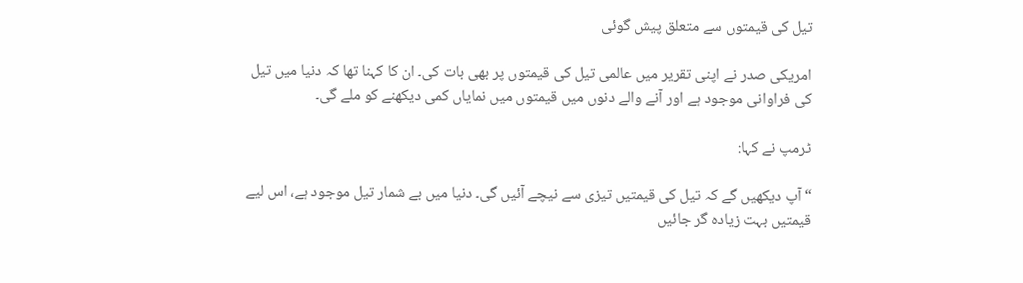تیل کی قیمتوں سے متعلق پیش گوئی

امریکی صدر نے اپنی تقریر میں عالمی تیل کی قیمتوں پر بھی بات کی۔ ان کا کہنا تھا کہ دنیا میں تیل کی فراوانی موجود ہے اور آنے والے دنوں میں قیمتوں میں نمایاں کمی دیکھنے کو ملے گی۔

ٹرمپ نے کہا:

“آپ دیکھیں گے کہ تیل کی قیمتیں تیزی سے نیچے آئیں گی۔ دنیا میں بے شمار تیل موجود ہے، اس لیے قیمتیں بہت زیادہ گر جائیں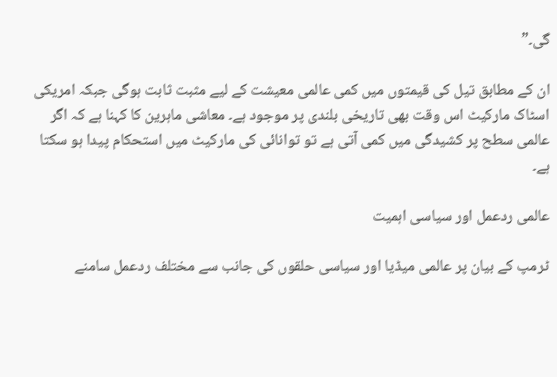گی۔”

ان کے مطابق تیل کی قیمتوں میں کمی عالمی معیشت کے لیے مثبت ثابت ہوگی جبکہ امریکی اسٹاک مارکیٹ اس وقت بھی تاریخی بلندی پر موجود ہے۔ معاشی ماہرین کا کہنا ہے کہ اگر عالمی سطح پر کشیدگی میں کمی آتی ہے تو توانائی کی مارکیٹ میں استحکام پیدا ہو سکتا ہے۔

عالمی ردعمل اور سیاسی اہمیت

ٹرمپ کے بیان پر عالمی میڈیا اور سیاسی حلقوں کی جانب سے مختلف ردعمل سامنے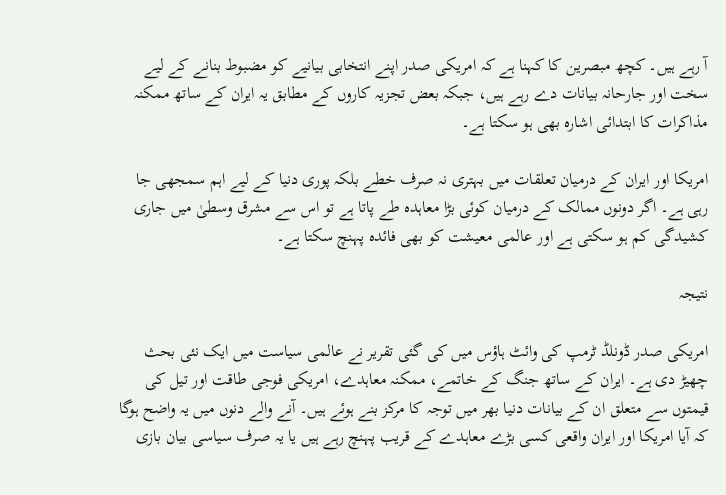آ رہے ہیں۔ کچھ مبصرین کا کہنا ہے کہ امریکی صدر اپنے انتخابی بیانیے کو مضبوط بنانے کے لیے سخت اور جارحانہ بیانات دے رہے ہیں، جبکہ بعض تجزیہ کاروں کے مطابق یہ ایران کے ساتھ ممکنہ مذاکرات کا ابتدائی اشارہ بھی ہو سکتا ہے۔

امریکا اور ایران کے درمیان تعلقات میں بہتری نہ صرف خطے بلکہ پوری دنیا کے لیے اہم سمجھی جا رہی ہے۔ اگر دونوں ممالک کے درمیان کوئی بڑا معاہدہ طے پاتا ہے تو اس سے مشرق وسطیٰ میں جاری کشیدگی کم ہو سکتی ہے اور عالمی معیشت کو بھی فائدہ پہنچ سکتا ہے۔

نتیجہ

امریکی صدر ڈونلڈ ٹرمپ کی وائٹ ہاؤس میں کی گئی تقریر نے عالمی سیاست میں ایک نئی بحث چھیڑ دی ہے۔ ایران کے ساتھ جنگ کے خاتمے، ممکنہ معاہدے، امریکی فوجی طاقت اور تیل کی قیمتوں سے متعلق ان کے بیانات دنیا بھر میں توجہ کا مرکز بنے ہوئے ہیں۔ آنے والے دنوں میں یہ واضح ہوگا کہ آیا امریکا اور ایران واقعی کسی بڑے معاہدے کے قریب پہنچ رہے ہیں یا یہ صرف سیاسی بیان بازی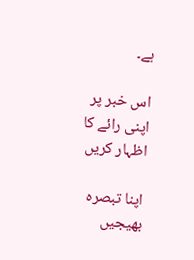ہے۔

اس خبر پر اپنی رائے کا اظہار کریں

اپنا تبصرہ بھیجیں